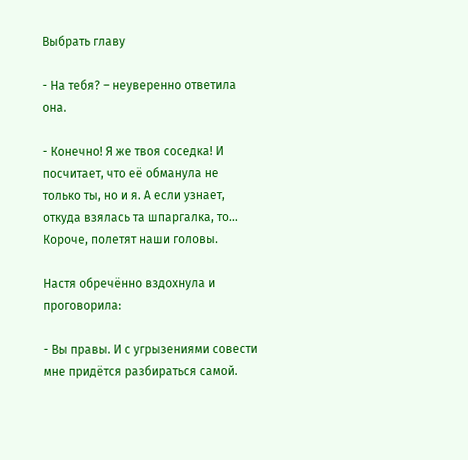Выбрать главу

- На тебя? – неуверенно ответила она.

- Конечно! Я же твоя соседка! И посчитает, что её обманула не только ты, но и я. А если узнает, откуда взялась та шпаргалка, то… Короче, полетят наши головы.

Настя обречённо вздохнула и проговорила:

- Вы правы. И с угрызениями совести мне придётся разбираться самой.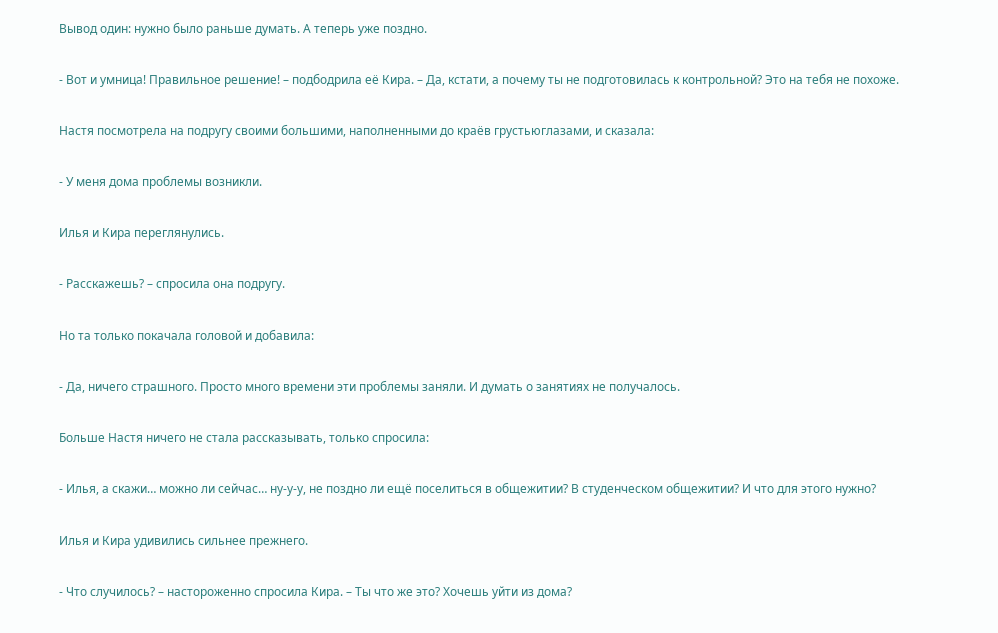Вывод один: нужно было раньше думать. А теперь уже поздно.

- Вот и умница! Правильное решение! – подбодрила её Кира. – Да, кстати, а почему ты не подготовилась к контрольной? Это на тебя не похоже.

Настя посмотрела на подругу своими большими, наполненными до краёв грустьюглазами, и сказала:

- У меня дома проблемы возникли.

Илья и Кира переглянулись.

- Расскажешь? – спросила она подругу.

Но та только покачала головой и добавила:

- Да, ничего страшного. Просто много времени эти проблемы заняли. И думать о занятиях не получалось.

Больше Настя ничего не стала рассказывать, только спросила:

- Илья, а скажи… можно ли сейчас… ну-у-у, не поздно ли ещё поселиться в общежитии? В студенческом общежитии? И что для этого нужно?

Илья и Кира удивились сильнее прежнего.

- Что случилось? – настороженно спросила Кира. – Ты что же это? Хочешь уйти из дома?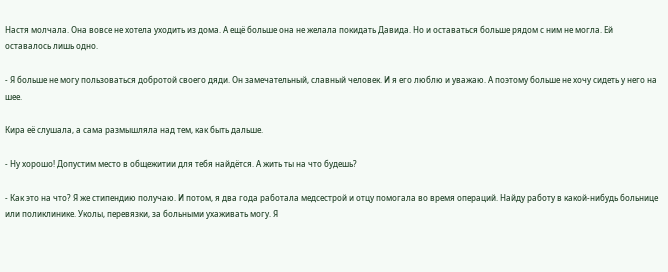Настя молчала. Она вовсе не хотела уходить из дома. А ещё больше она не желала покидать Давида. Но и оставаться больше рядом с ним не могла. Ей оставалось лишь одно.

- Я больше не могу пользоваться добротой своего дяди. Он замечательный, славный человек. И я его люблю и уважаю. А поэтому больше не хочу сидеть у него на шее.

Кира её слушала, а сама размышляла над тем, как быть дальше.

- Ну хорошо! Допустим место в общежитии для тебя найдётся. А жить ты на что будешь?

- Как это на что? Я же стипендию получаю. И потом, я два года работала медсестрой и отцу помогала во время операций. Найду работу в какой-нибудь больнице или поликлинике. Уколы, перевязки, за больными ухаживать могу. Я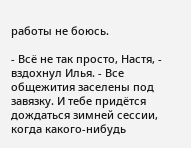работы не боюсь.

- Всё не так просто, Настя, - вздохнул Илья. - Все общежития заселены под завязку. И тебе придётся дождаться зимней сессии, когда какого-нибудь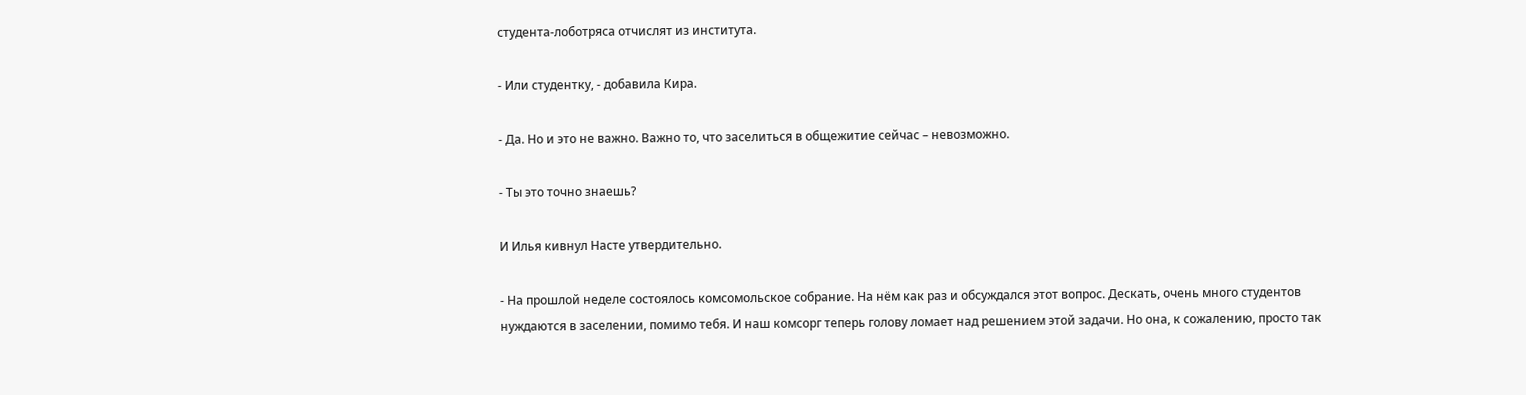студента-лоботряса отчислят из института.

- Или студентку, - добавила Кира.

- Да. Но и это не важно. Важно то, что заселиться в общежитие сейчас – невозможно.

- Ты это точно знаешь?

И Илья кивнул Насте утвердительно.

- На прошлой неделе состоялось комсомольское собрание. На нём как раз и обсуждался этот вопрос. Дескать, очень много студентов нуждаются в заселении, помимо тебя. И наш комсорг теперь голову ломает над решением этой задачи. Но она, к сожалению, просто так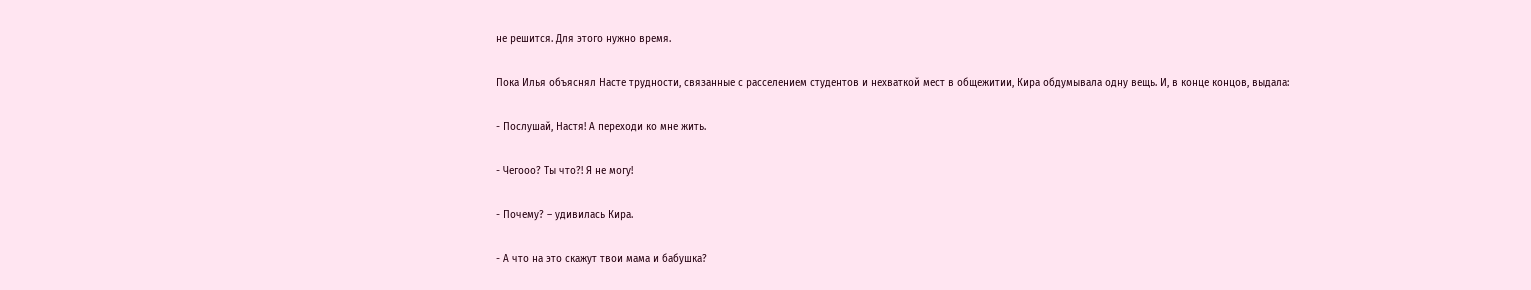не решится. Для этого нужно время.

Пока Илья объяснял Насте трудности, связанные с расселением студентов и нехваткой мест в общежитии, Кира обдумывала одну вещь. И, в конце концов, выдала:

- Послушай, Настя! А переходи ко мне жить.

- Чегооо? Ты что?! Я не могу!

- Почему? – удивилась Кира.

- А что на это скажут твои мама и бабушка?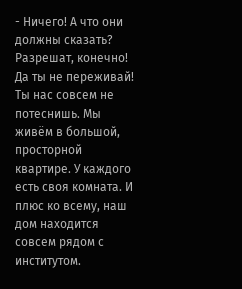- Ничего! А что они должны сказать? Разрешат, конечно! Да ты не переживай! Ты нас совсем не потеснишь. Мы живём в большой, просторной квартире. У каждого есть своя комната. И плюс ко всему, наш дом находится совсем рядом с институтом.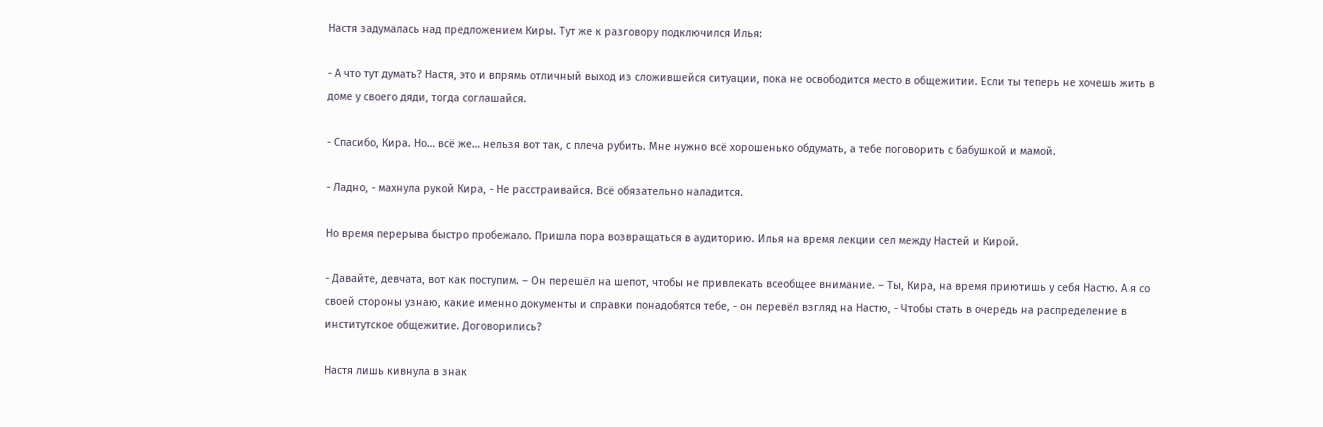Настя задумалась над предложением Киры. Тут же к разговору подключился Илья:

- А что тут думать? Настя, это и впрямь отличный выход из сложившейся ситуации, пока не освободится место в общежитии. Если ты теперь не хочешь жить в доме у своего дяди, тогда соглашайся.

- Спасибо, Кира. Но… всё же… нельзя вот так, с плеча рубить. Мне нужно всё хорошенько обдумать, а тебе поговорить с бабушкой и мамой.

- Ладно, - махнула рукой Кира, - Не расстраивайся. Всё обязательно наладится.

Но время перерыва быстро пробежало. Пришла пора возвращаться в аудиторию. Илья на время лекции сел между Настей и Кирой.

- Давайте, девчата, вот как поступим. – Он перешёл на шепот, чтобы не привлекать всеобщее внимание. – Ты, Кира, на время приютишь у себя Настю. А я со своей стороны узнаю, какие именно документы и справки понадобятся тебе, - он перевёл взгляд на Настю, - Чтобы стать в очередь на распределение в институтское общежитие. Договорились?

Настя лишь кивнула в знак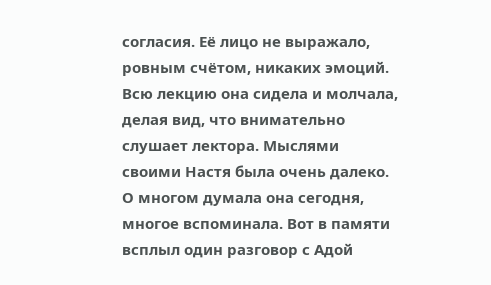согласия. Её лицо не выражало, ровным счётом, никаких эмоций. Всю лекцию она сидела и молчала, делая вид, что внимательно слушает лектора. Мыслями своими Настя была очень далеко. О многом думала она сегодня, многое вспоминала. Вот в памяти всплыл один разговор с Адой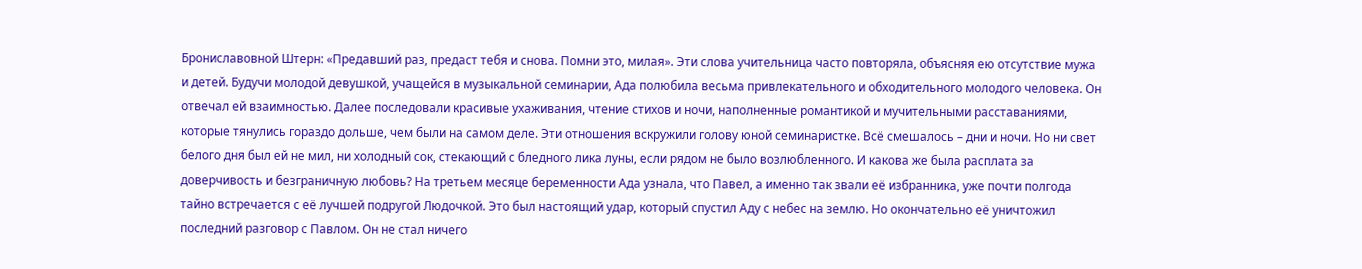Брониславовной Штерн: «Предавший раз, предаст тебя и снова. Помни это, милая». Эти слова учительница часто повторяла, объясняя ею отсутствие мужа и детей. Будучи молодой девушкой, учащейся в музыкальной семинарии, Ада полюбила весьма привлекательного и обходительного молодого человека. Он отвечал ей взаимностью. Далее последовали красивые ухаживания, чтение стихов и ночи, наполненные романтикой и мучительными расставаниями, которые тянулись гораздо дольше, чем были на самом деле. Эти отношения вскружили голову юной семинаристке. Всё смешалось – дни и ночи. Но ни свет белого дня был ей не мил, ни холодный сок, стекающий с бледного лика луны, если рядом не было возлюбленного. И какова же была расплата за доверчивость и безграничную любовь? На третьем месяце беременности Ада узнала, что Павел, а именно так звали её избранника, уже почти полгода тайно встречается с её лучшей подругой Людочкой. Это был настоящий удар, который спустил Аду с небес на землю. Но окончательно её уничтожил последний разговор с Павлом. Он не стал ничего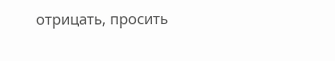отрицать, просить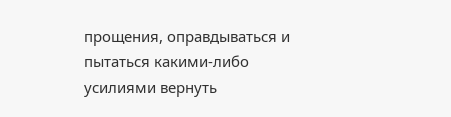прощения, оправдываться и пытаться какими-либо усилиями вернуть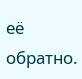её обратно.